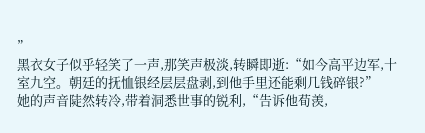”
黑衣女子似乎轻笑了一声,那笑声极淡,转瞬即逝:“如今高平边军,十室九空。朝廷的抚恤银经层层盘剥,到他手里还能剩几钱碎银?”
她的声音陡然转冷,带着洞悉世事的锐利,“告诉他荀羡,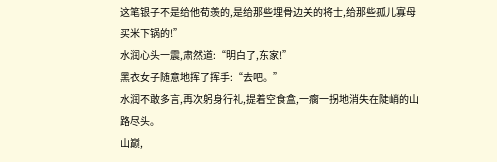这笔银子不是给他荀羡的,是给那些埋骨边关的将士,给那些孤儿寡母买米下锅的!”
水润心头一震,肃然道:“明白了,东家!”
黑衣女子随意地挥了挥手:“去吧。”
水润不敢多言,再次躬身行礼,提着空食盒,一瘸一拐地消失在陡峭的山路尽头。
山巅,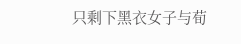只剩下黑衣女子与荀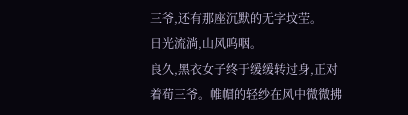三爷,还有那座沉默的无字坟茔。
日光流淌,山风呜咽。
良久,黑衣女子终于缓缓转过身,正对着荀三爷。帷帽的轻纱在风中微微拂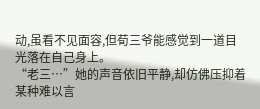动,虽看不见面容,但荀三爷能感觉到一道目光落在自己身上。
“老三…”她的声音依旧平静,却仿佛压抑着某种难以言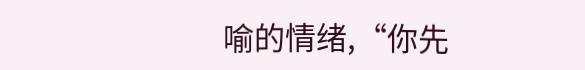喻的情绪,“你先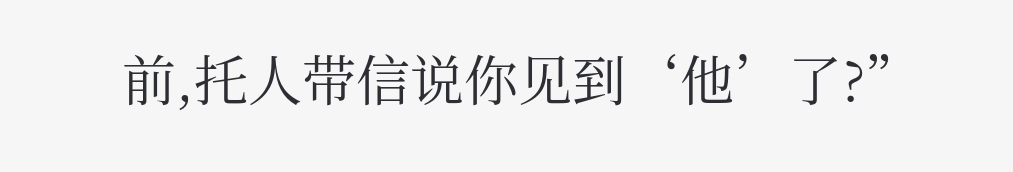前,托人带信说你见到‘他’了?”